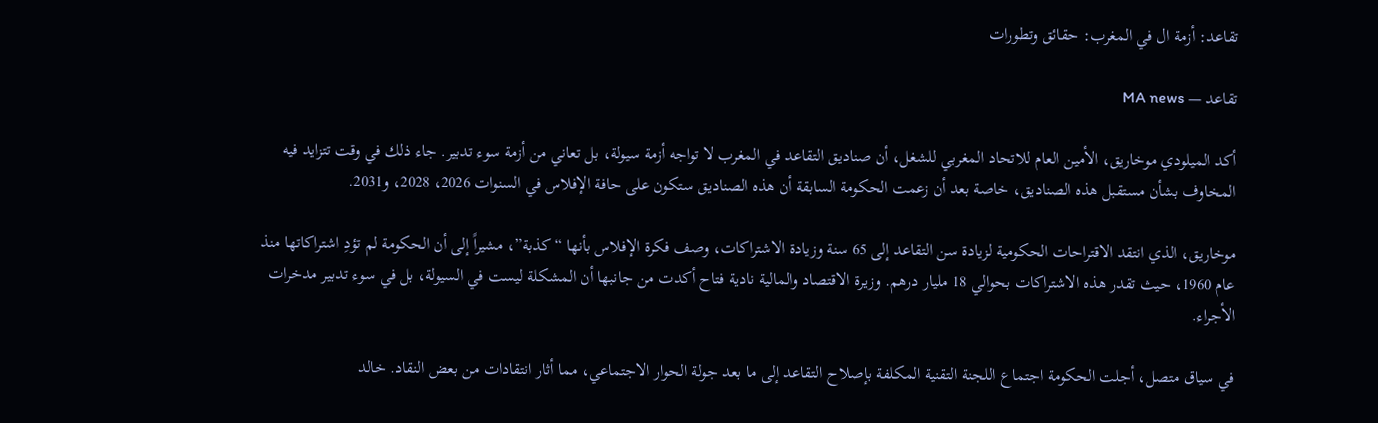تقاعد: أزمة ال في المغرب: حقائق وتطورات

تقاعد — MA news

أكد الميلودي موخاريق، الأمين العام للاتحاد المغربي للشغل، أن صناديق التقاعد في المغرب لا تواجه أزمة سيولة، بل تعاني من أزمة سوء تدبير. جاء ذلك في وقت تتزايد فيه المخاوف بشأن مستقبل هذه الصناديق، خاصة بعد أن زعمت الحكومة السابقة أن هذه الصناديق ستكون على حافة الإفلاس في السنوات 2026، 2028، و2031.

موخاريق، الذي انتقد الاقتراحات الحكومية لزيادة سن التقاعد إلى 65 سنة وزيادة الاشتراكات، وصف فكرة الإفلاس بأنها “كذبة”، مشيراً إلى أن الحكومة لم تؤدِ اشتراكاتها منذ عام 1960، حيث تقدر هذه الاشتراكات بحوالي 18 مليار درهم. وزيرة الاقتصاد والمالية نادية فتاح أكدت من جانبها أن المشكلة ليست في السيولة، بل في سوء تدبير مدخرات الأجراء.

في سياق متصل، أجلت الحكومة اجتماع اللجنة التقنية المكلفة بإصلاح التقاعد إلى ما بعد جولة الحوار الاجتماعي، مما أثار انتقادات من بعض النقاد. خالد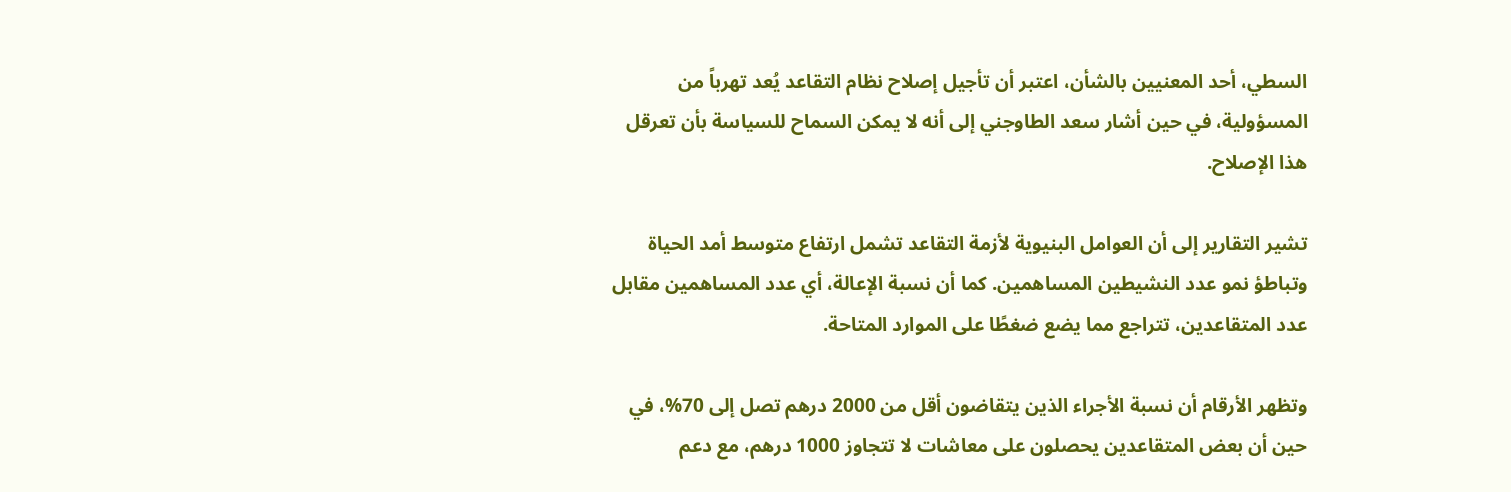السطي، أحد المعنيين بالشأن، اعتبر أن تأجيل إصلاح نظام التقاعد يُعد تهرباً من المسؤولية، في حين أشار سعد الطاوجني إلى أنه لا يمكن السماح للسياسة بأن تعرقل هذا الإصلاح.

تشير التقارير إلى أن العوامل البنيوية لأزمة التقاعد تشمل ارتفاع متوسط أمد الحياة وتباطؤ نمو عدد النشيطين المساهمين. كما أن نسبة الإعالة، أي عدد المساهمين مقابل عدد المتقاعدين، تتراجع مما يضع ضغطًا على الموارد المتاحة.

وتظهر الأرقام أن نسبة الأجراء الذين يتقاضون أقل من 2000 درهم تصل إلى 70%، في حين أن بعض المتقاعدين يحصلون على معاشات لا تتجاوز 1000 درهم، مع دعم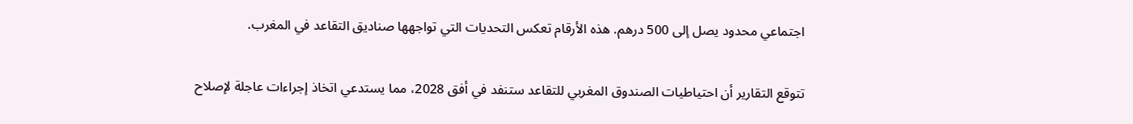اجتماعي محدود يصل إلى 500 درهم. هذه الأرقام تعكس التحديات التي تواجهها صناديق التقاعد في المغرب.

تتوقع التقارير أن احتياطيات الصندوق المغربي للتقاعد ستنفد في أفق 2028، مما يستدعي اتخاذ إجراءات عاجلة لإصلاح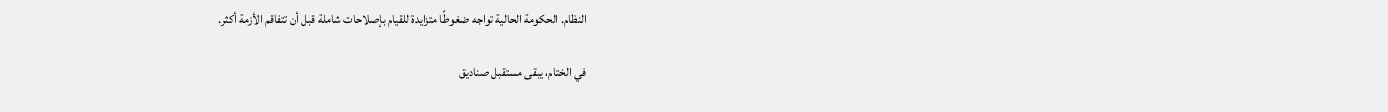النظام. الحكومة الحالية تواجه ضغوطًا متزايدة للقيام بإصلاحات شاملة قبل أن تتفاقم الأزمة أكثر.

في الختام، يبقى مستقبل صناديق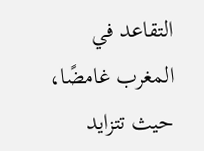التقاعد في المغرب غامضًا، حيث تتزايد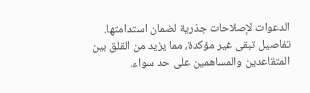الدعوات لإصلاحات جذرية لضمان استدامتها. تفاصيل تبقى غير مؤكدة، مما يزيد من القلق بين المتقاعدين والمساهمين على حد سواء.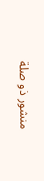منشور ذو صلة